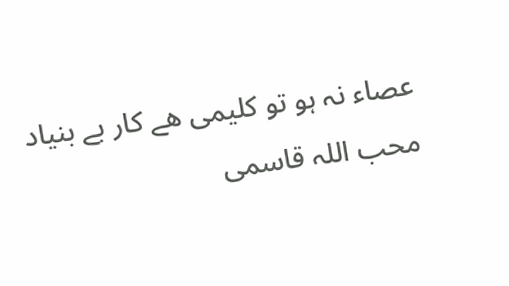عصاء نہ ہو تو کلیمی ھے کار بے بنیاد
محب اللہ قاسمی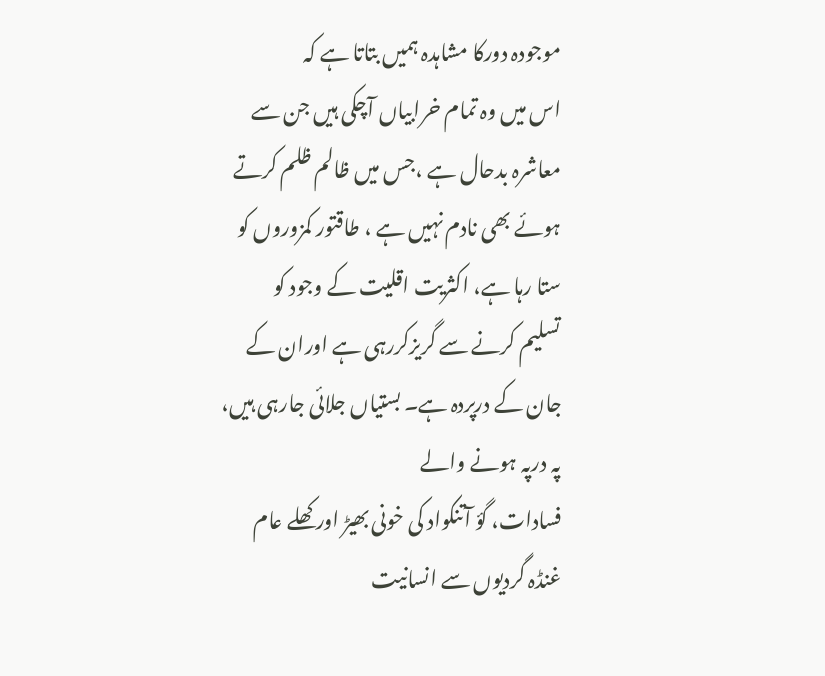موجودہ دورکا مشاہدہ ہمیں بتاتا ہے کہ
اس میں وہ تمام خرابیاں آچکی ہیں جن سے معاشرہ بدحال ہے ،جس میں ظالم ظلم کرتے
ہوئے بھی نادم نہیں ہے ، طاقتور کمزوروں کو ستا رہا ہے، اکثریت اقلیت کے وجود کو
تسلیم کرنے سے گریزکررہی ہے اوران کے جان کے درپردہ ہے۔ بستیاں جلائی جارہی ہیں، پہ درپہ ہونے والے
فسادات، گؤ آتنکواد کی خونی بھیڑ اور کھلے عام غنڈہ گردیوں سے انسانیت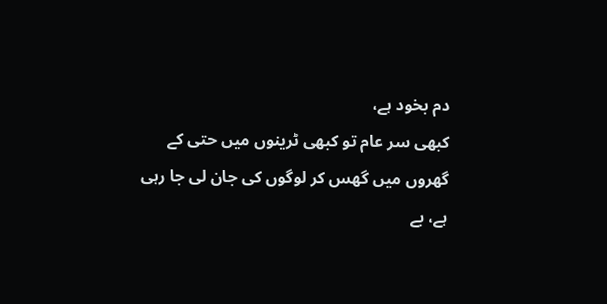دم بخود ہے،
کبھی سر عام تو کبھی ٹرینوں میں حتی کے گھروں میں گھس کر لوگوں کی جان لی جا رہی
ہے، بے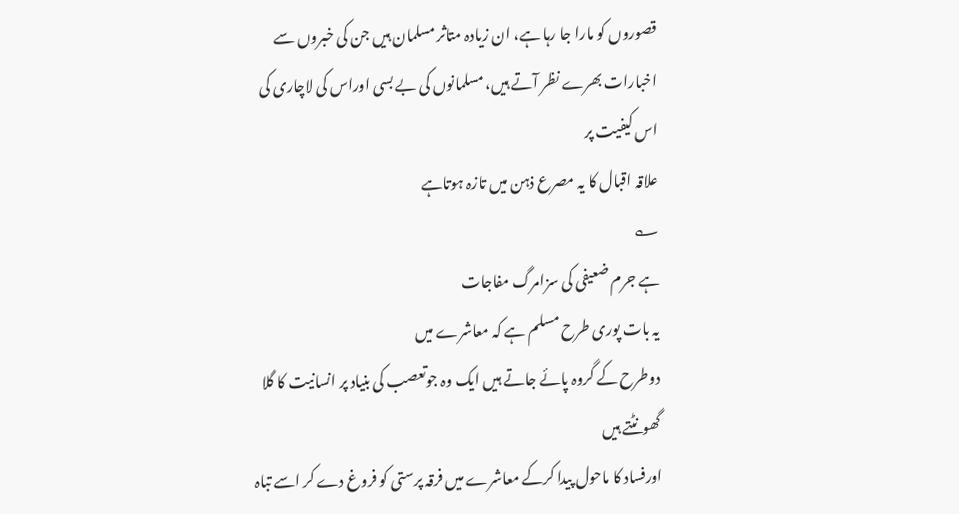قصوروں کو مارا جا رہا ہے، ان زیادہ متاثر مسلمان ہیں جن کی خبروں سے
اخبارات بھرے نظر آتے ہیں، مسلمانوں کی بے بسی اوراس کی لاچاری کی اس کیفیت پر
علاقہ اقبال کا یہ مصرع ذہن میں تازہ ہوتاہے
؎
ہے جرم ضعیفی کی سزامرگ مفاجات
یہ بات پوری طرح مسلم ہے کہ معاشرے میں
دوطرح کے گروہ پائے جاتے ہیں ایک وہ جوتعصب کی بنیاد پر انسانیت کا گلا گھونٹتے ہیں
اورفساد کا ماحول پیدا کرکے معاشرے میں فرقہ پرستی کو فروغ دے کر اسے تباہ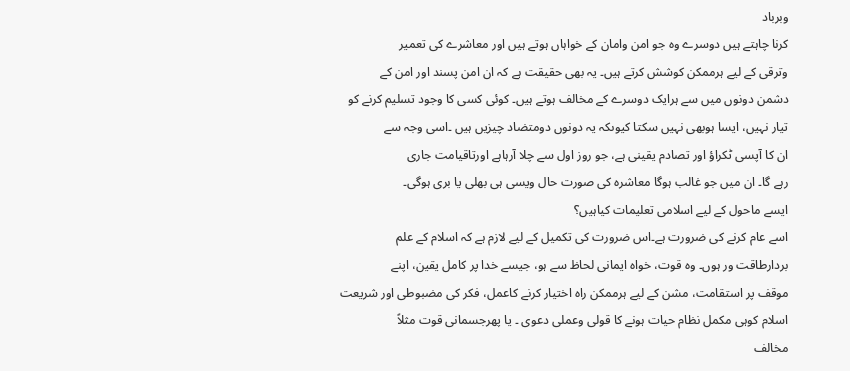وبرباد
کرنا چاہتے ہیں دوسرے وہ جو امن وامان کے خواہاں ہوتے ہیں اور معاشرے کی تعمیر
وترقی کے لیے ہرممکن کوشش کرتے ہیں۔ یہ بھی حقیقت ہے کہ ان امن پسند اور امن کے
دشمن دونوں میں سے ہرایک دوسرے کے مخالف ہوتے ہیں۔ کوئی کسی کا وجود تسلیم کرنے کو
تیار نہیں، ایسا ہوبھی نہیں سکتا کیوںکہ یہ دونوں دومتضاد چیزیں ہیں ۔اسی وجہ سے
ان کا آپسی ٹکراؤ اور تصادم یقینی ہے، جو روز اول سے چلا آرہاہے اورتاقیامت جاری
رہے گا۔ ان میں جو غالب ہوگا معاشرہ کی صورت حال ویسی ہی بھلی یا بری ہوگی۔
ایسے ماحول کے لیے اسلامی تعلیمات کیاہیں؟
اسے عام کرنے کی ضرورت ہے۔اس ضرورت کی تکمیل کے لیے لازم ہے کہ اسلام کے علم
بردارطاقت ور ہوں۔ وہ قوت، خواہ ایمانی لحاظ سے ہو، جیسے خدا پر کامل یقین، اپنے
موقف پر استقامت، مشن کے لیے ہرممکن راہ اختیار کرنے کاعمل، فکر کی مضبوطی اور شریعت
اسلام کوہی مکمل نظام حیات ہونے کا قولی وعملی دعوی ۔ یا پھرجسمانی قوت مثلاً
مخالف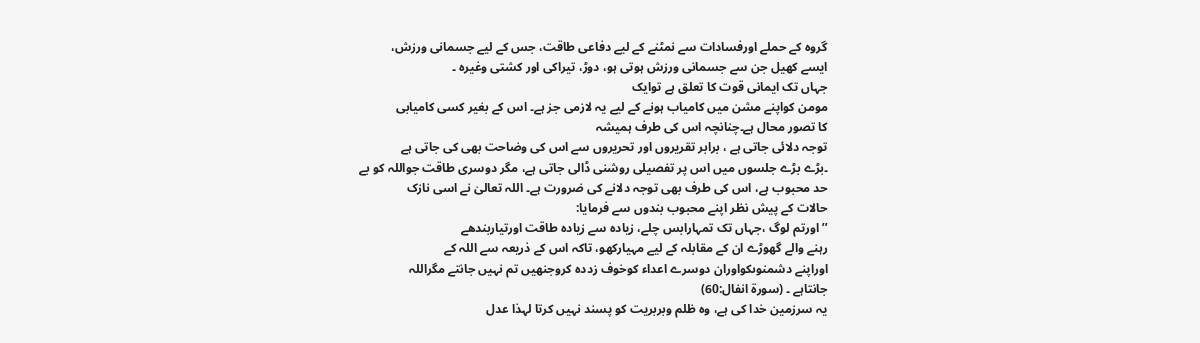گروہ کے حملے اورفسادات سے نمٹنے کے لیے دفاعی طاقت، جس کے لیے جسمانی ورزش،
ایسے کھیل جن سے جسمانی ورزش ہوتی ہو، دوڑ، تیراکی اور کشتی وغیرہ ۔
جہاں تک ایمانی قوت کا تعلق ہے توایک
مومن کواپنے مشن میں کامیاب ہونے کے لیے یہ لازمی جز ہے۔ اس کے بغیر کسی کامیابی
کا تصور محال ہے۔چنانچہ اس کی طرف ہمیشہ
توجہ دلائی جاتی ہے ، برابر تقریروں اور تحریروں سے اس کی وضاحت بھی کی جاتی ہے
۔بڑے بڑے جلسوں میں اس پر تفصیلی روشنی ڈالی جاتی ہے، مگر دوسری طاقت جواللہ کو بے
حد محبوب ہے، اس کی طرف بھی توجہ دلانے کی ضرورت ہے۔ اللہ تعالیٰ نے اسی نازک
حالات کے پیش نظر اپنے محبوب بندوں سے فرمایا:
’’اورتم لوگ ،جہاں تک تمہارابس چلے، زیادہ سے زیادہ طاقت اورتیاربندھے
رہنے والے گھوڑے ان کے مقابلہ کے لیے مہیارکھو، تاکہ اس کے ذریعہ سے اللہ کے
اوراپنے دشمنوںکواوران دوسرے اعداء کوخوف زددہ کروجنھیں تم نہیں جانتے مگراللہ
جانتاہے ۔ (سورۃ انفال:60)
یہ سرزمین خدا کی ہے، وہ ظلم وبربریت کو پسند نہیں کرتا لہذا عدل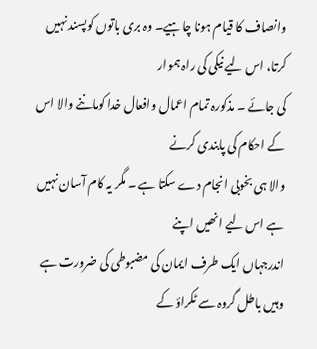وانصاف کا قیام ہونا چاہیے۔ وہ بری باتوں کوپسند نہیں کرتا، اس لیے نیکی کی راہ ہموار
کی جائے ۔ مذکورہ تمام اعمال وافعال خدا کوماننے والا اس کے احکام کی پابندی کرنے
والا ہی بخوبی انجام دے سکتا ہے ۔ مگر یہ کام آسان نہیں ہے اس لیے انھیں اپنے
اندرجہاں ایک طرف ایمان کی مضبوطی کی ضرورت ہے وہیں باطل گروہ سے ٹکراؤ کے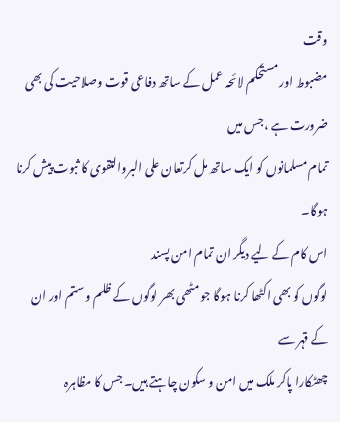وقت
مضبوط اور مستحکم لائحہ عمل کے ساتھ دفاعی قوت وصلاحیت کی بھی ضرورت ہے ،جس میں
تمام مسلمانوں کو ایک ساتھ مل کرتعان علی البروالتقوی کا ثبوت پیش کرنا ہوگا۔
اس کام کے لیے دیگر ان تمام امن پسند
لوگوں کو بھی اکٹھا کرنا ہوگا جو مٹھی بھر لوگوں کے ظلم و ستم اور ان کے قہر سے
چھٹکارا پاکر ملک میں امن و سکون چاہتے ہیں۔ جس کا مظاہرہ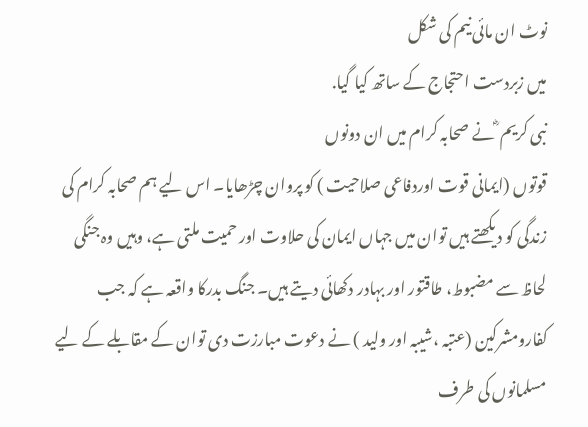نوٹ ان مائی نیم کی شکل
میں زبردست احتجاج کے ساتھ کیا گیا.
نبی کریم ؓ نے صحابہ کرام میں ان دونوں
قوتوں (ایمانی قوت اوردفاعی صلاحیت ) کو پروان چڑھایا۔ اس لیے ہم صحابہ کرام کی
زندگی کو دیکھتے ہیں توان میں جہاں ایمان کی حلاوت اور حمیت ملتی ہے، وہیں وہ جنگی
لحاظ سے مضبوط، طاقتور اور بہادر دکھائی دیتے ہیں۔ جنگ بدرکا واقعہ ہے کہ جب
کفارومشرکین (عتبہ ،شیبہ اور ولید ) نے دعوت مبارزت دی توان کے مقابلے کے لیے
مسلمانوں کی طرف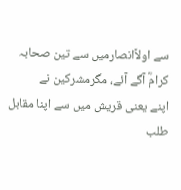سے اولاًانصارمیں سے تین صحابہ کرامؓ آگے آئے، مگرمشرکین نے
اپنے یعنی قریش میں سے اپنا مقابل طلب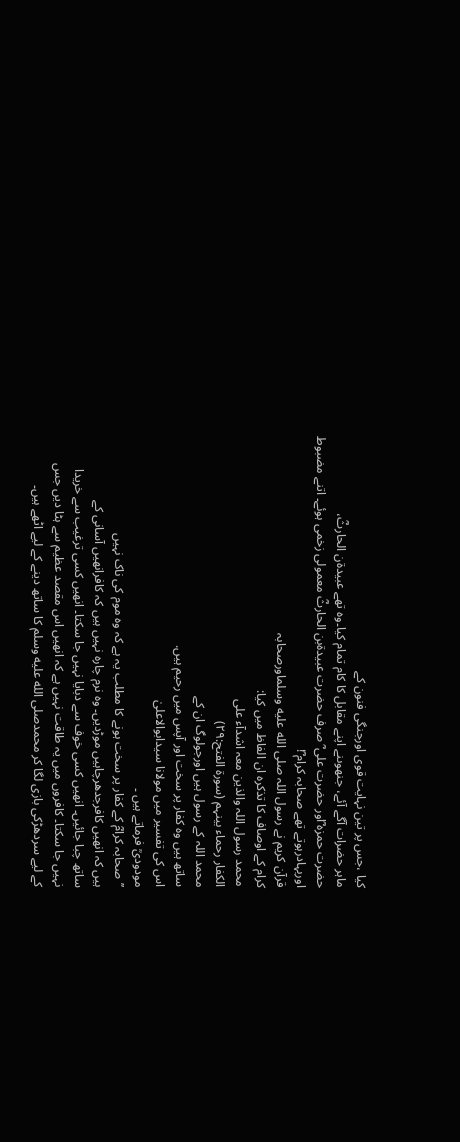کیا ،جس پر تین نہایت قوی اورجنگی فنون کے
ماہر حضرات آگے آئے، جنھوںنے اپنے مقابل کا کام تمام کیا۔وہ تھے عبیدۃن الحارثؓ،
حضرت حمزہ ؓاور حضرت علی ؓ صرف حضرت عبیدۃبن الحارثؓ معمولی زخمی ہوئے۔ اتنے مضبوط
اوربہادرہوتے تھے صحابہ کرام ؓ!
قرآن کریم نے رسول اللہ صلى الله عليه وسلماورصحابہ
کرام کے اوصاف کا تذکرہ ان الفاظ میں کیا:
محمد رسول اللہ والذین معہ اشدآء علی
الکفار رحماء بینہم (سورۃ الفتح:۲۹)
محمد اللہ کے رسول ہیں اورجولوگ ان کے
ساتھ ہیں وہ کفار پر سخت اور آپس میں رحیم ہیں.
اس کی تفسیر میں مولانا سیدابوالاعلیٰ
مودودیؒ فرماتے ہیں ۔
’’صحابہ کرامؓ کے کفار پر سخت ہونے کا مطلب یہ ہے کہ وہ موم کی ناک نہیں
ہیں کہ انھیں کافرجدھرچاہیں موڑدیں۔ وہ نرم چارہ نہیں ہیں کہ کافرانھیں آسانی کے
ساتھ چبا جائیں۔ انھیں کسی خوف سے دبایا نہیں جا سکتا۔ انھیں کسی ترغیب سے خریدا
نہیں جا سکتا۔ کافروں میں یہ طاقت نہیں ہے کہ انھیں اس مقصد عظیم سے ہٹا دیں جس
کے لیے سردھڑکی بازی لگا کر محمدصلى الله عليه وسلم کا ساتھ دینے کے لیے اٹھے ہیں۔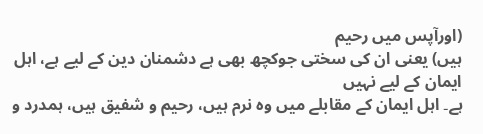(اورآپس میں رحیم
ہیں) یعنی ان کی سختی جوکچھ بھی ہے دشمنان دین کے لیے ہے، اہل ایمان کے لیے نہیں
ہے۔ اہل ایمان کے مقابلے میں وہ نرم ہیں، رحیم و شفیق ہیں، ہمدرد و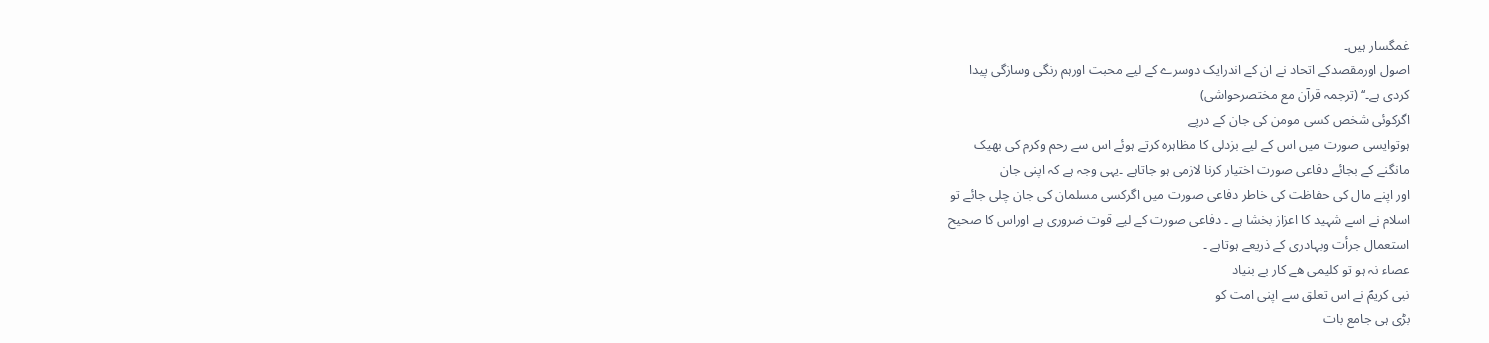غمگسار ہیں۔
اصول اورمقصدکے اتحاد نے ان کے اندرایک دوسرے کے لیے محبت اورہم رنگی وسازگی پیدا
کردی ہے۔‘‘ (ترجمہ قرآن مع مختصرحواشی)
اگرکوئی شخص کسی مومن کی جان کے درپے
ہوتوایسی صورت میں اس کے لیے بزدلی کا مظاہرہ کرتے ہوئے اس سے رحم وکرم کی بھیک
مانگنے کے بجائے دفاعی صورت اختیار کرنا لازمی ہو جاتاہے ۔یہی وجہ ہے کہ اپنی جان
اور اپنے مال کی حفاظت کی خاطر دفاعی صورت میں اگرکسی مسلمان کی جان چلی جائے تو
اسلام نے اسے شہید کا اعزاز بخشا ہے ۔ دفاعی صورت کے لیے قوت ضروری ہے اوراس کا صحیح
استعمال جرأت وبہادری کے ذریعے ہوتاہے ۔
عصاء نہ ہو تو کلیمی ھے کار بے بنیاد
نبی کریمؐ نے اس تعلق سے اپنی امت کو
بڑی ہی جامع بات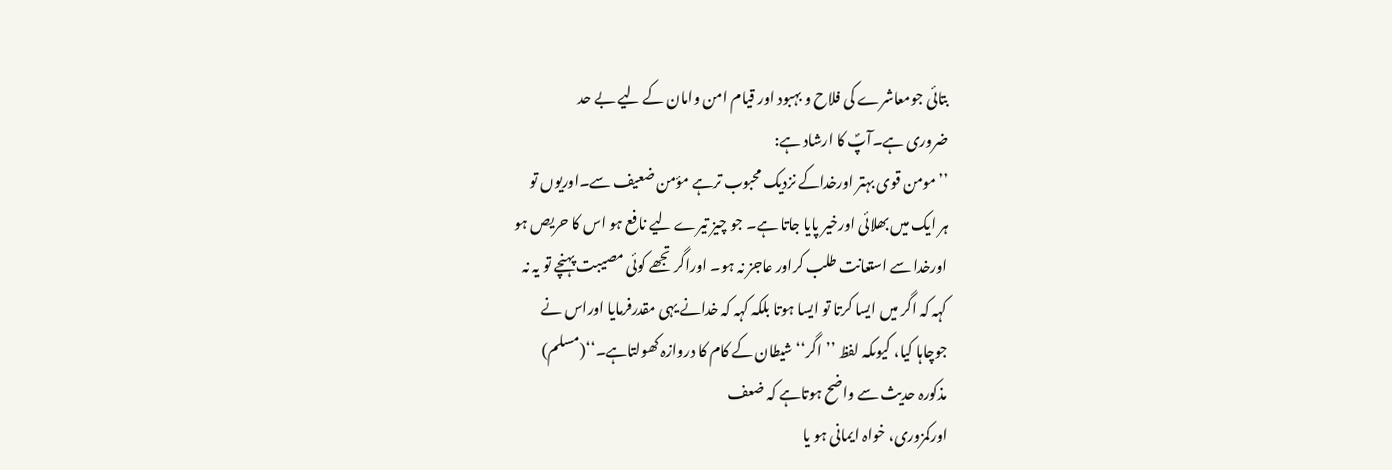بتائی جومعاشرے کی فلاح و بہبود اور قیام امن وامان کے لیے بے حد
ضروری ہے۔آپؐ کا ارشاد ہے:
’’مومن قوی بہتر اورخداکے نزدیک محبوب ترہے مؤمن ضعیف سے۔اوریوں تو
ہر ایک میں بھلائی اورخیر پایا جاتا ہے۔ جو چیز تیرے لیے نافع ہو اس کا حریص ہو
اورخدا سے استعانت طلب کراور عاجز نہ ہو۔ اوراگر تجھے کوئی مصیبت پہنچے تو یہ نہ
کہہ کہ اگر میں ایسا کرتا تو ایسا ہوتا بلکہ کہہ کہ خدانے یہی مقدرفرمایا اوراس نے
جوچاہا کیا، کیوںکہ لفظ ’’اگر‘‘شیطان کے کام کا دروازہ کھولتاہے۔‘‘(مسلم)
مذکورہ حدیث سے واضح ہوتاہے کہ ضعف
اورکمزوری، خواہ ایمانی ہو یا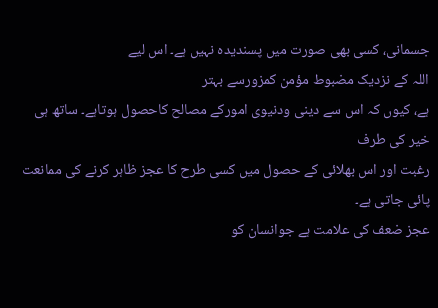جسمانی، کسی بھی صورت میں پسندیدہ نہیں ہے۔ اس لیے
اللہ کے نزدیک مضبوط مؤمن کمزورسے بہتر
ہے، کیوں کہ اس سے دینی ودنیوی امورکے مصالح کاحصول ہوتاہے۔ ساتھ ہی خیر کی طرف
رغبت اور اس بھلائی کے حصول میں کسی طرح کا عجز ظاہر کرنے کی ممانعت پائی جاتی ہے۔
عجز ضعف کی علامت ہے جوانسان کو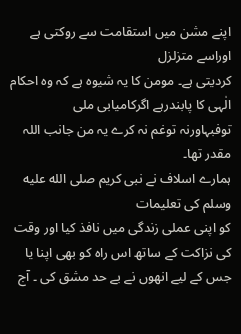اپنے مشن میں استقامت سے روکتی ہے اوراسے متزلزل
کردیتی ہے۔ مومن کا یہ شیوہ ہے کہ وہ احکام الٰہی کا پابندرہے اگرکامیابی ملی
توفبہاورنہ توغم نہ کرے یہ من جانب اللہ مقدر تھا۔
ہمارے اسلاف نے نبی کریم صلى الله عليه وسلم کی تعلیمات
کو اپنی عملی زندگی میں نافذ کیا اور وقت کی نزاکت کے ساتھ اس راہ کو بھی اپنا یا
جس کے لیے انھوں نے بے حد مشق کی ۔ آج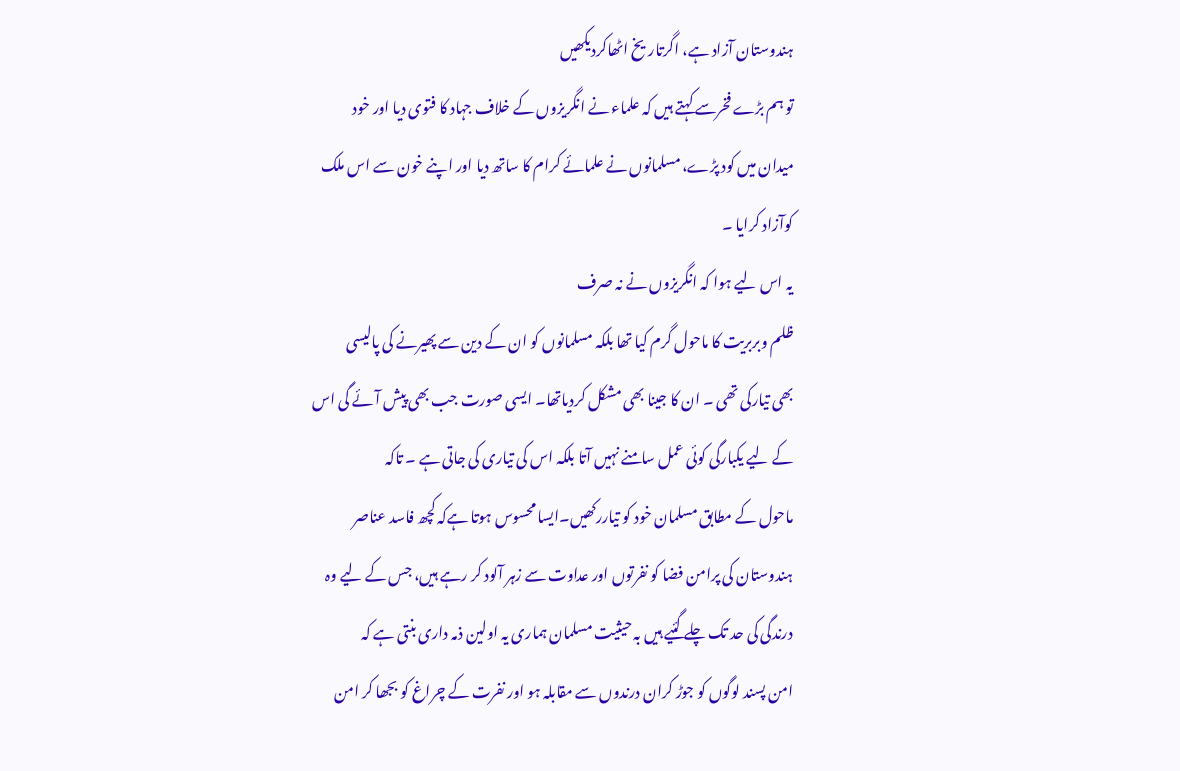ہندوستان آزاد ہے، اگرتاریخ اٹھاکردیکھیں
تو ہم بڑے فخرسے کہتے ہیں کہ علماء نے انگریزوں کے خلاف جہاد کا فتوی دیا اور خود
میدان میں کود پڑے، مسلمانوں نے علمائے کرام کا ساتھ دیا اور اپنے خون سے اس ملک
کوآزاد کرایا ۔
یہ اس لیے ہوا کہ انگریزوں نے نہ صرف
ظلم وبربریت کا ماحول گرم کیا تھا بلکہ مسلمانوں کو ان کے دین سے پھیرنے کی پالیسی
بھی تیارکی تھی ۔ ان کا جینا بھی مشکل کردیاتھا۔ ایسی صورت جب بھی پیش آئے گی اس
کے لیے یکبارگی کوئی عمل سامنے نہیں آتا بلکہ اس کی تیاری کی جاتی ہے ۔ تاکہ
ماحول کے مطابق مسلمان خود کو تیاررکھیں۔ایسا محسوس ہوتا ہےکہ کچھ فاسد عناصر
ہندوستان کی پرامن فضا کو نفرتوں اور عداوت سے زہر آلود کر رہے ہیں، جس کے لیے وہ
درندگی کی حد تک چلے گئیے ہیں بہ حیثیت مسلمان ہماری یہ اولین ذمہ داری بنتی ہے کہ
امن پسند لوگوں کو جوڑ کران درندوں سے مقابلہ ہو اور نفرت کے چراغ کو بجھا کر امن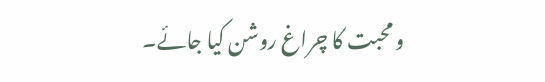و محبت کا چراغ روشن کیا جائے۔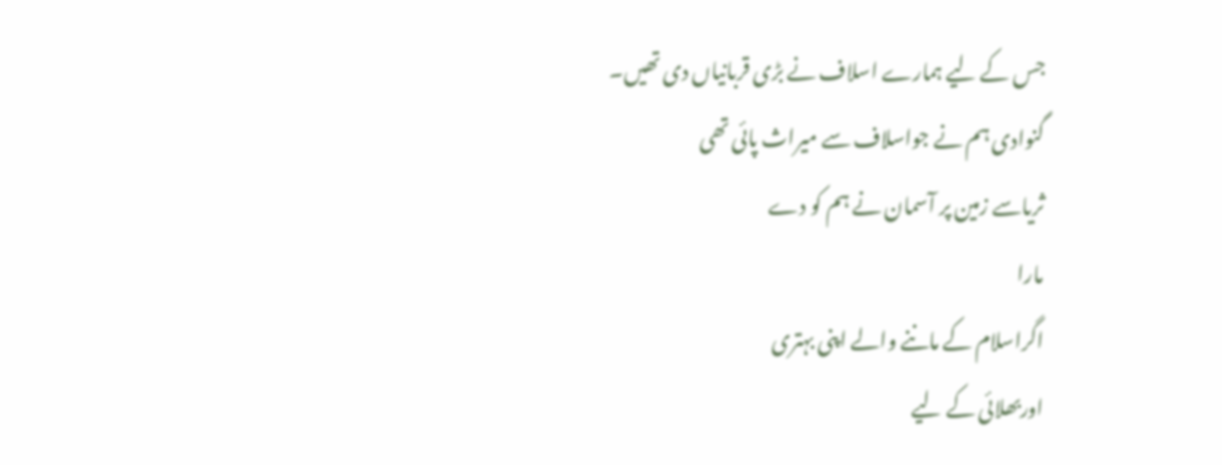جس کے لیے ہمارے اسلاف نے بڑی قربانیاں دی تھیں۔
گنوادی ہم نے جواسلاف سے میراث پائی تھی
ثریاسے زمین پر آسمان نے ہم کو دے
مارا
اگراسلام کے ماننے والے اپنی بہتری
اوربھلائی کے لیے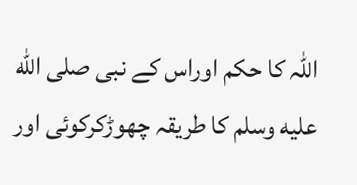اللہ کا حکم اوراس کے نبی صلى الله عليه وسلم کا طریقہ چھوڑکرکوئی اور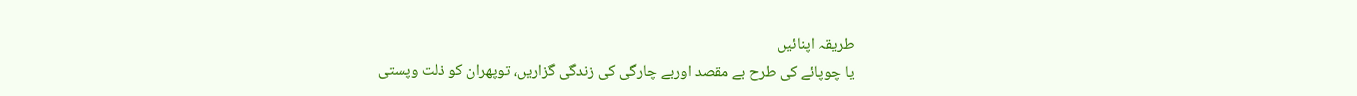طریقہ اپنائیں
یا چوپائے کی طرح بے مقصد اوربے چارگی کی زندگی گزاریں، توپھران کو ذلت وپستی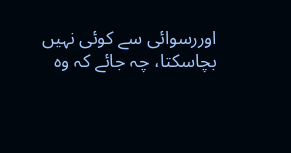اوررسوائی سے کوئی نہیں بچاسکتا، چہ جائے کہ وہ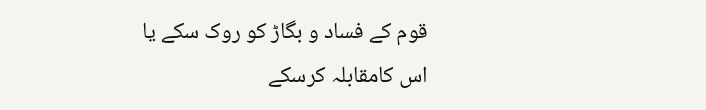قوم کے فساد و بگاڑ کو روک سکے یا
اس کامقابلہ کرسکے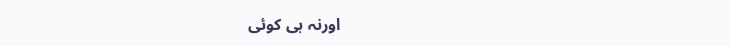اورنہ ہی کوئی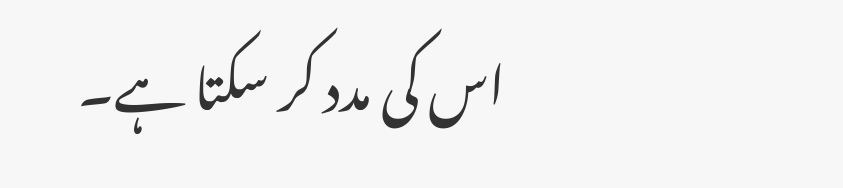اس کی مدد کر سکتا ہے۔